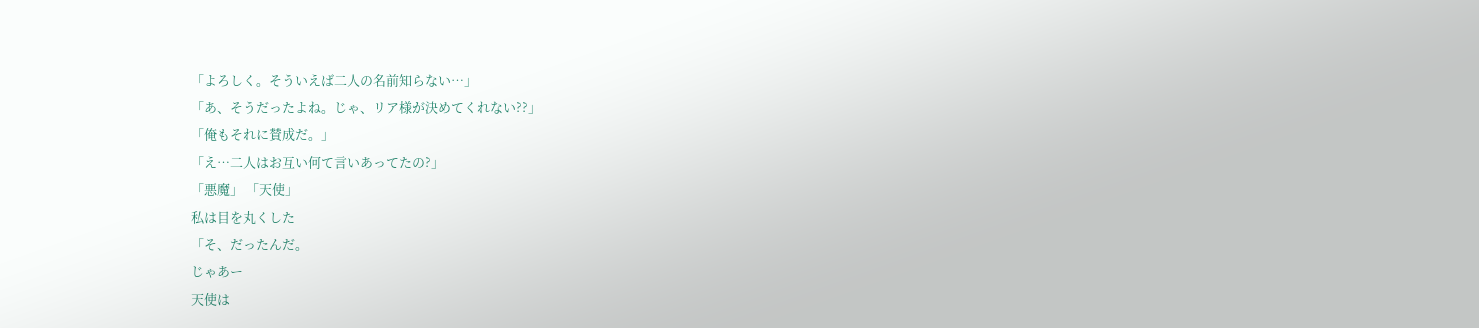「よろしく。そういえば二人の名前知らない…」
「あ、そうだったよね。じゃ、リア様が決めてくれない??」
「俺もそれに賛成だ。」
「え…二人はお互い何て言いあってたの?」
「悪魔」 「天使」
私は目を丸くした
「そ、だったんだ。
じゃあー
天使は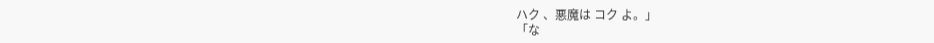ハク 、悪魔は コク よ。」
「な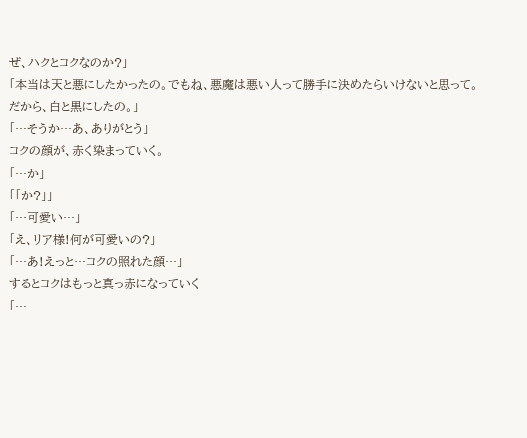ぜ、ハクとコクなのか?」
「本当は天と悪にしたかったの。でもね、悪魔は悪い人って勝手に決めたらいけないと思って。
だから、白と黒にしたの。」
「…そうか…あ、ありがとう」
コクの顔が、赤く染まっていく。
「…か」
「「か?」」
「…可愛い…」
「え、リア様!何が可愛いの?」
「…あ!えっと…コクの照れた顔…」
するとコクはもっと真っ赤になっていく
「…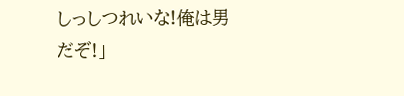しっしつれいな!俺は男だぞ!」